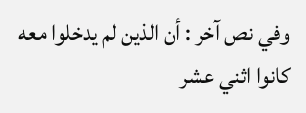وفي نص آخر : أن الذين لم يدخلوا معه كانوا اثني عشر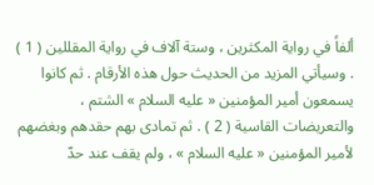ألفاً في رواية المكثرين ، وستة آلاف في رواية المقللين ( 1 ) . وسيأتي المزيد من الحديث حول هذه الأرقام . ثم كانوا يسمعون أمير المؤمنين « عليه السلام » الشتم ، والتعريضات القاسية ( 2 ) . ثم تمادى بهم حقدهم وبغضهم لأمير المؤمنين « عليه السلام » ، ولم يقف عند حدّ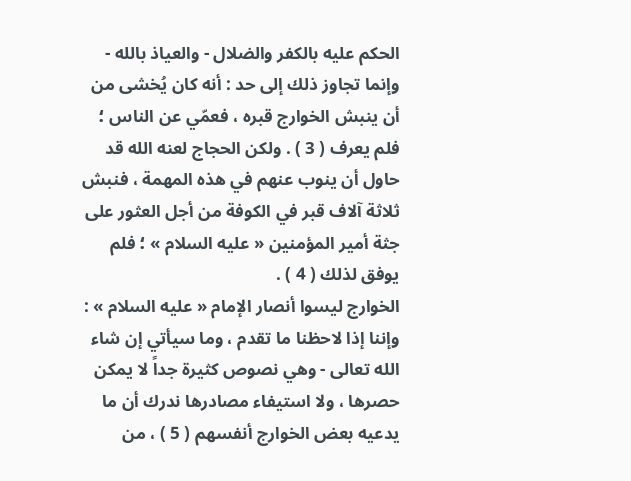الحكم عليه بالكفر والضلال - والعياذ بالله - وإنما تجاوز ذلك إلى حد : أنه كان يُخشى من أن ينبش الخوارج قبره ، فعمّي عن الناس ؛ فلم يعرف ( 3 ) . ولكن الحجاج لعنه الله قد حاول أن ينوب عنهم في هذه المهمة ، فنبش ثلاثة آلاف قبر في الكوفة من أجل العثور على جثة أمير المؤمنين « عليه السلام » ؛ فلم يوفق لذلك ( 4 ) .
الخوارج ليسوا أنصار الإمام « عليه السلام » :
وإننا إذا لاحظنا ما تقدم ، وما سيأتي إن شاء الله تعالى - وهي نصوص كثيرة جداً لا يمكن حصرها ، ولا استيفاء مصادرها ندرك أن ما يدعيه بعض الخوارج أنفسهم ( 5 ) ، من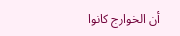أن الخوارج كانوا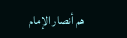هم أنصار الإمام